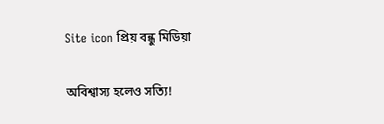Site icon প্রিয় বন্ধু মিডিয়া

অবিশ্বাস্য হলেও সত্যি!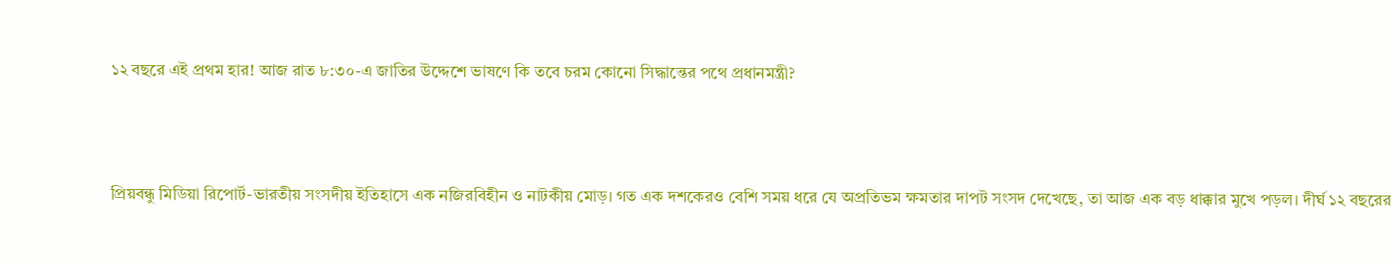১২ বছরে এই প্রথম হার! আজ রাত ৮:৩০-এ জাতির উদ্দেশে ভাষণে কি তবে চরম কোনো সিদ্ধান্তের পথে প্রধানমন্ত্রী?



প্রিয়বন্ধু মিডিয়া রিপোর্ট-ভারতীয় সংসদীয় ইতিহাসে এক নজিরবিহীন ও নাটকীয় মোড়। গত এক দশকেরও বেশি সময় ধরে যে অপ্রতিভম ক্ষমতার দাপট সংসদ দেখেছে, তা আজ এক বড় ধাক্কার মুখে পড়ল। দীর্ঘ ১২ বছরের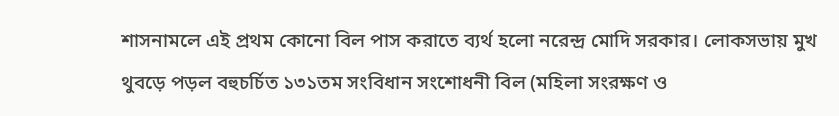শাসনামলে এই প্রথম কোনো বিল পাস করাতে ব্যর্থ হলো নরেন্দ্র মোদি সরকার। লোকসভায় মুখ থুবড়ে পড়ল বহুচর্চিত ১৩১তম সংবিধান সংশোধনী বিল (মহিলা সংরক্ষণ ও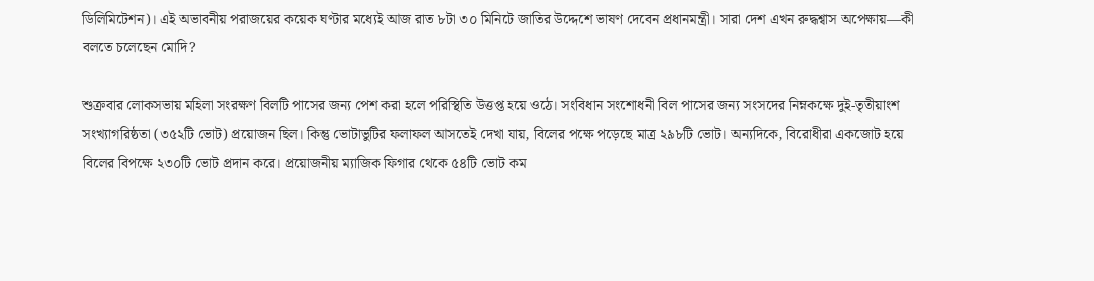ডিলিমিটেশন)। এই অভাবনীয় পরাজয়ের কয়েক ঘণ্টার মধ্যেই আজ রাত ৮টা ৩০ মিনিটে জাতির উদ্দেশে ভাষণ দেবেন প্রধানমন্ত্রী। সারা দেশ এখন রুদ্ধশ্বাস অপেক্ষায়—কী বলতে চলেছেন মোদি?

শুক্রবার লোকসভায় মহিলা সংরক্ষণ বিলটি পাসের জন্য পেশ করা হলে পরিস্থিতি উত্তপ্ত হয়ে ওঠে। সংবিধান সংশোধনী বিল পাসের জন্য সংসদের নিম্নকক্ষে দুই-তৃতীয়াংশ সংখ্যাগরিষ্ঠতা (৩৫২টি ভোট) প্রয়োজন ছিল। কিন্তু ভোটাভুটির ফলাফল আসতেই দেখা যায়, বিলের পক্ষে পড়েছে মাত্র ২৯৮টি ভোট। অন্যদিকে, বিরোধীরা একজোট হয়ে বিলের বিপক্ষে ২৩০টি ভোট প্রদান করে। প্রয়োজনীয় ম্যাজিক ফিগার থেকে ৫৪টি ভোট কম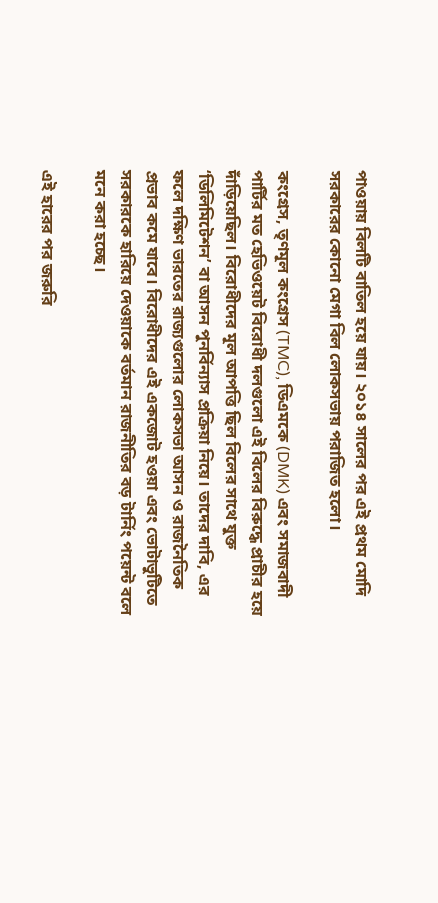পাওয়ায় বিলটি বাতিল হয়ে যায়। ২০১৪ সালের পর এই প্রথম মোদি সরকারের কোনো মেগা বিল লোকসভায় পরাজিত হলো।

কংগ্রেস, তৃণমূল কংগ্রেস (TMC), ডিএমকে (DMK) এবং সমাজবাদী পার্টির মত হেভিওয়েট বিরোধী দলগুলো এই বিলের বিরুদ্ধে প্রাচীর হয়ে দাঁড়িয়েছিল। বিরোধীদের মূল আপত্তি ছিল বিলের সাথে যুক্ত ‘ডিলিমিটেশন’ বা আসন পুনর্বিন্যাস প্রক্রিয়া নিয়ে। তাদের দাবি, এর ফলে দক্ষিণ ভারতের রাজ্যগুলোর লোকসভা আসন ও রাজনৈতিক প্রভাব কমে যাবে। বিরোধীদের এই একজোট হওয়া এবং ভোটাভুটিতে সরকারকে হারিয়ে দেওয়াকে বর্তমান রাজনীতির বড় টার্নিং পয়েন্ট বলে মনে করা হচ্ছে।

এই হারের পর জরুরি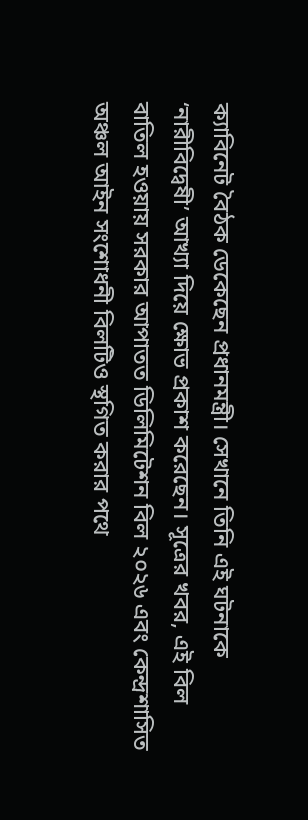ক্যাবিনেট বৈঠক ডেকেছেন প্রধানমন্ত্রী। সেখানে তিনি এই ঘটনাকে ‘নারীবিদ্বেষী’ আখ্যা দিয়ে ক্ষোভ প্রকাশ করেছেন। সূত্রের খবর, এই বিল বাতিল হওয়ায় সরকার আপাতত ডিলিমিটেশন বিল ২০২৬ এবং কেন্দ্রশাসিত অঞ্চল আইন সংশোধনী বিলটিও স্থগিত করার পথে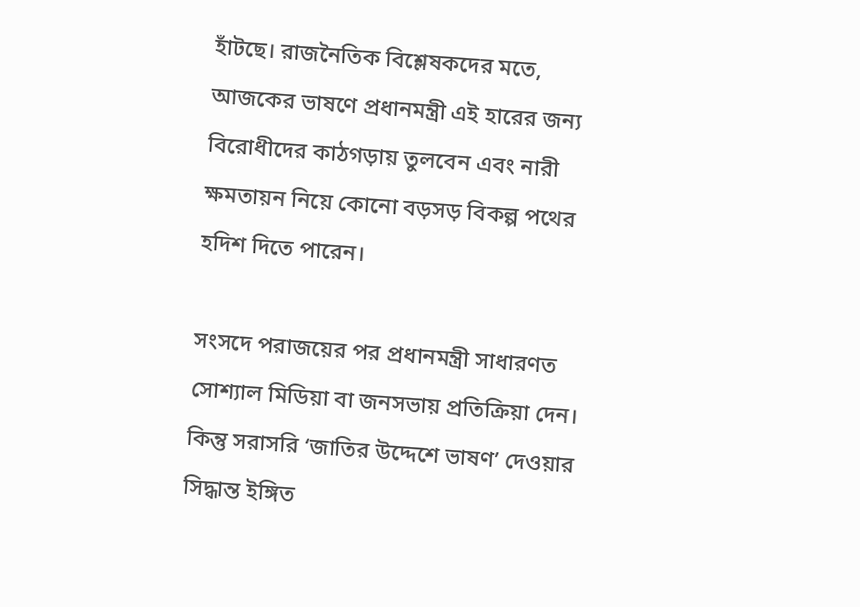হাঁটছে। রাজনৈতিক বিশ্লেষকদের মতে, আজকের ভাষণে প্রধানমন্ত্রী এই হারের জন্য বিরোধীদের কাঠগড়ায় তুলবেন এবং নারী ক্ষমতায়ন নিয়ে কোনো বড়সড় বিকল্প পথের হদিশ দিতে পারেন।

সংসদে পরাজয়ের পর প্রধানমন্ত্রী সাধারণত সোশ্যাল মিডিয়া বা জনসভায় প্রতিক্রিয়া দেন। কিন্তু সরাসরি ‘জাতির উদ্দেশে ভাষণ’ দেওয়ার সিদ্ধান্ত ইঙ্গিত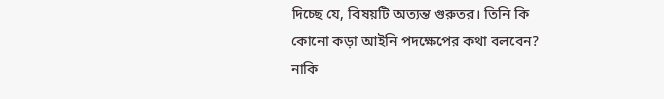দিচ্ছে যে, বিষয়টি অত্যন্ত গুরুতর। তিনি কি কোনো কড়া আইনি পদক্ষেপের কথা বলবেন? নাকি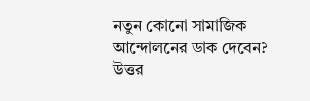নতুন কোনো সামাজিক আন্দোলনের ডাক দেবেন? উত্তর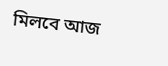মিলবে আজ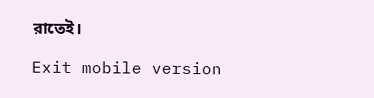রাতেই।

Exit mobile version